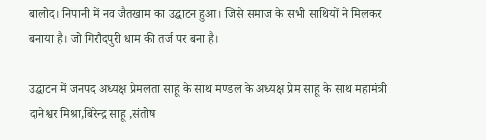बालोद। निपानी में नव जैतखाम का उद्घाटन हुआ। जिसे समाज के सभी साथियों ने मिलकर बनाया है। जो गिरौदपुरी धाम की तर्ज पर बना है।

उद्घाटन में जनपद अध्यक्ष प्रेमलता साहू के साथ मण्डल के अध्यक्ष प्रेम साहू के साथ महामंत्री दानेश्वर मिश्रा,बिरेन्द्र साहू ,संतोष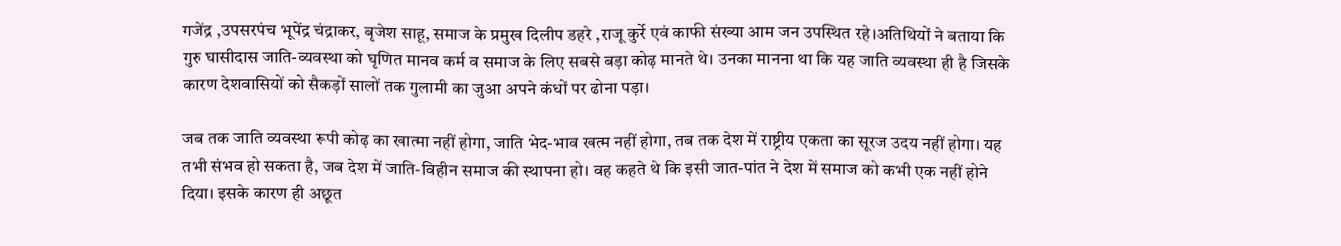गजेंद्र ,उपसरपंच भूपेंद्र चंद्राकर, बृजेश साहू, समाज के प्रमुख दिलीप डहरे ,राजू कुर्रे एवं काफी संख्या आम जन उपस्थित रहे।अतिथियों ने बताया कि गुरु घासीदास जाति-व्यवस्था को घृणित मानव कर्म व समाज के लिए सबसे बड़ा कोढ़ मानते थे। उनका मानना था कि यह जाति व्यवस्था ही है जिसके कारण देशवासियों को सैकड़ों सालों तक गुलामी का जुआ अपने कंधों पर ढोना पड़ा।

जब तक जाति व्यवस्था रूपी कोढ़ का खात्मा नहीं होगा, जाति भेद-भाव खत्म नहीं होगा, तब तक देश में राष्ट्रीय एकता का सूरज उदय नहीं होगा। यह तभी संभव हो सकता है, जब देश में जाति-विहीन समाज की स्थापना हो। वह कहते थे कि इसी जात-पांत ने देश में समाज को कभी एक नहीं होने दिया। इसके कारण ही अछूत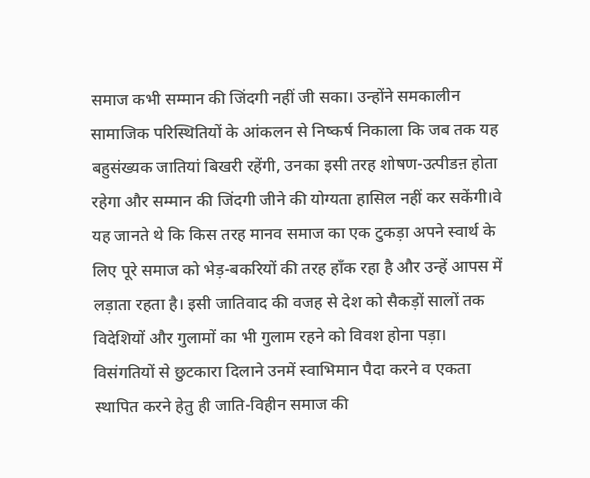समाज कभी सम्मान की जिंदगी नहीं जी सका। उन्होंने समकालीन सामाजिक परिस्थितियों के आंकलन से निष्कर्ष निकाला कि जब तक यह बहुसंख्यक जातियां बिखरी रहेंगी, उनका इसी तरह शोषण-उत्पीडऩ होता रहेगा और सम्मान की जिंदगी जीने की योग्यता हासिल नहीं कर सकेंगी।वे यह जानते थे कि किस तरह मानव समाज का एक टुकड़ा अपने स्वार्थ के लिए पूरे समाज को भेड़-बकरियों की तरह हाँक रहा है और उन्हें आपस में लड़ाता रहता है। इसी जातिवाद की वजह से देश को सैकड़ों सालों तक विदेशियों और गुलामों का भी गुलाम रहने को विवश होना पड़ा। विसंगतियों से छुटकारा दिलाने उनमें स्वाभिमान पैदा करने व एकता स्थापित करने हेतु ही जाति-विहीन समाज की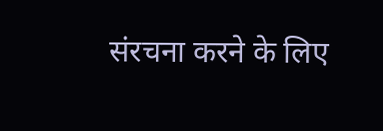संरचना करने के लिए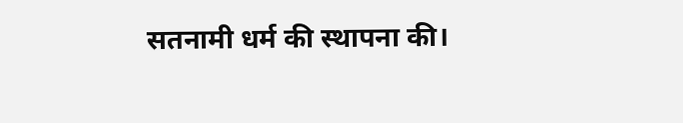सतनामी धर्म की स्थापना की।